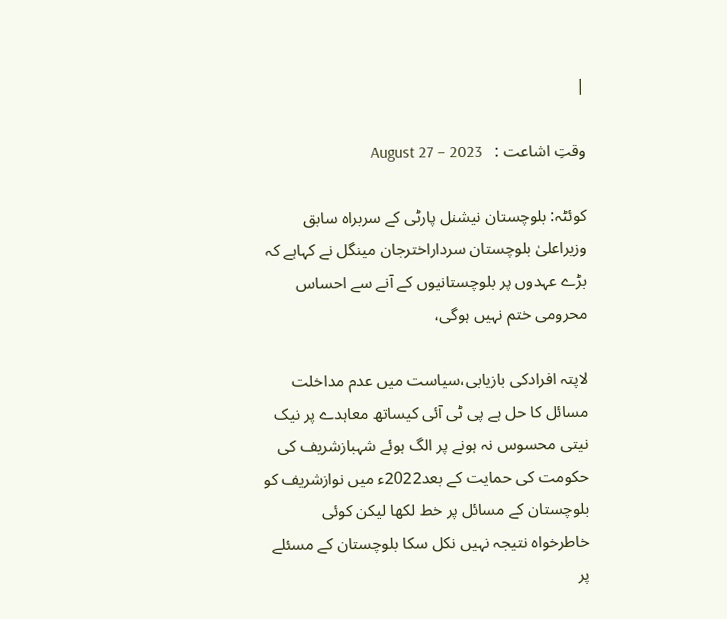|

وقتِ اشاعت :   August 27 – 2023

کوئٹہ: بلوچستان نیشنل پارٹی کے سربراہ سابق وزیراعلیٰ بلوچستان سرداراخترجان مینگل نے کہاہے کہ بڑے عہدوں پر بلوچستانیوں کے آنے سے احساس محرومی ختم نہیں ہوگی،

لاپتہ افرادکی بازیابی،سیاست میں عدم مداخلت مسائل کا حل ہے پی ٹی آئی کیساتھ معاہدے پر نیک نیتی محسوس نہ ہونے پر الگ ہوئے شہبازشریف کی حکومت کی حمایت کے بعد2022ء میں نوازشریف کو بلوچستان کے مسائل پر خط لکھا لیکن کوئی خاطرخواہ نتیجہ نہیں نکل سکا بلوچستان کے مسئلے پر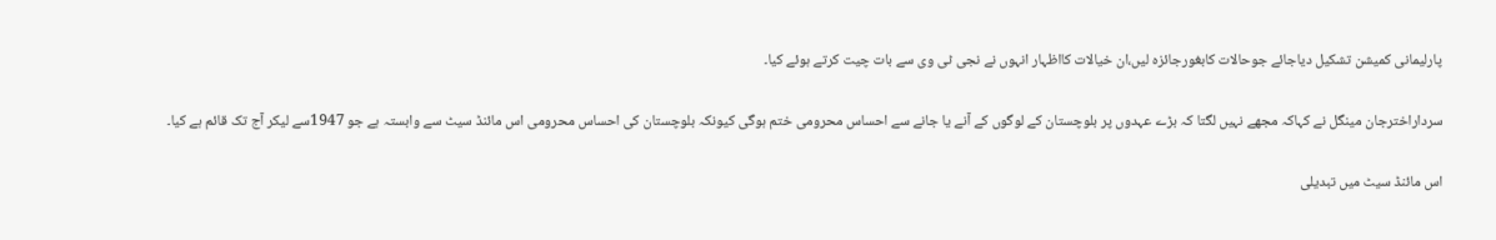پارلیمانی کمیشن تشکیل دیاجائے جوحالات کابغورجائزہ لیں،ان خیالات کااظہار انہوں نے نجی ٹی وی سے بات چیت کرتے ہوئے کیا۔

سرداراخترجان مینگل نے کہاکہ مجھے نہیں لگتا کہ بڑے عہدوں پر بلوچستان کے لوگوں کے آنے یا جانے سے احساس محرومی ختم ہوگی کیونکہ بلوچستان کی احساس محرومی اس مائنڈ سیٹ سے وابستہ ہے جو 1947سے لیکر آج تک قائم ہے کیا۔

اس مائنڈ سیٹ میں تبدیلی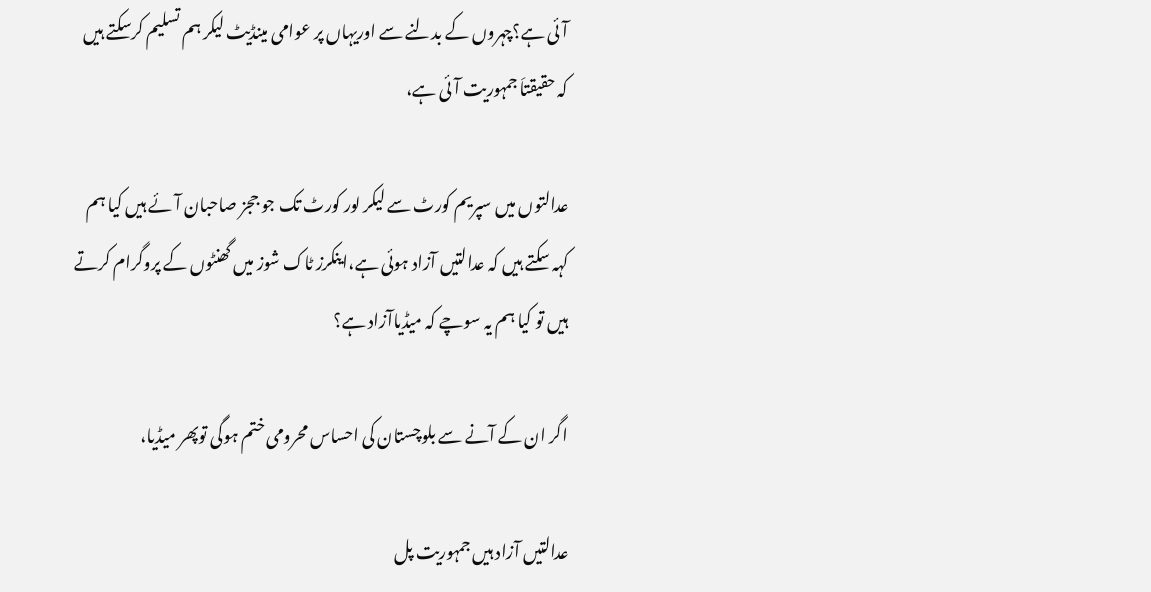آئی ہے؟چہروں کے بدلنے سے اوریہاں پر عوامی مینڈیٹ لیکر ہم تسلیم کرسکتے ہیں کہ حقیقتاَ جمہوریت آئی ہے،

عدالتوں میں سپریم کورٹ سے لیکر لور کورٹ تک جو ججز صاحبان آئے ہیں کیا ہم کہہ سکتے ہیں کہ عدالتیں آزاد ہوئی ہے،اینکرز ٹاک شوز میں گھنٹوں کے پروگرام کرتے ہیں تو کیا ہم یہ سوچے کہ میڈیاآزاد ہے؟

اگر ان کے آنے سے بلوچستان کی احساس محرومی ختم ہوگی توپھر میڈیا،

عدالتیں آزاد ہیں جمہوریت پل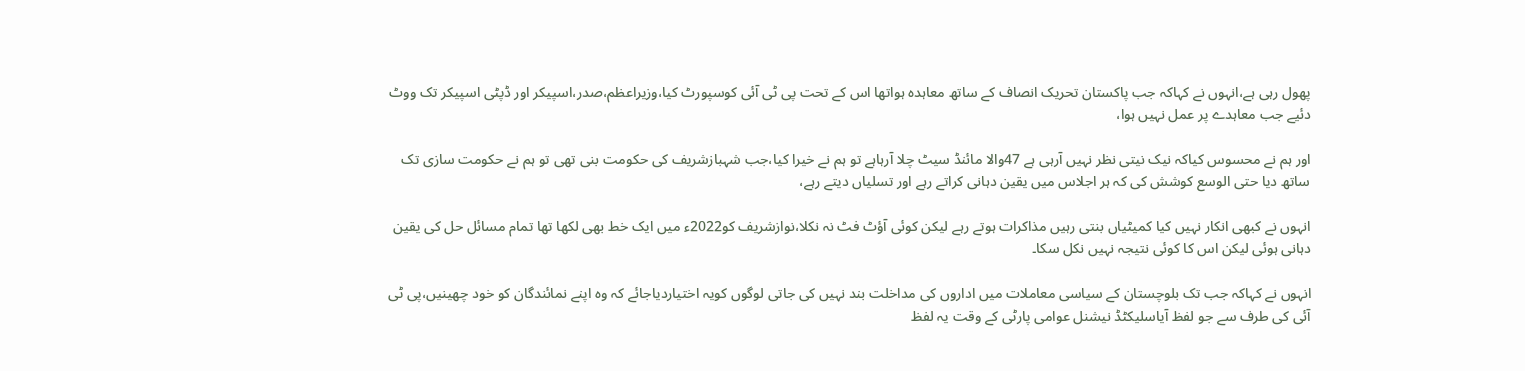پھول رہی ہے،انہوں نے کہاکہ جب پاکستان تحریک انصاف کے ساتھ معاہدہ ہواتھا اس کے تحت پی ٹی آئی کوسپورٹ کیا،وزیراعظم،صدر،اسپیکر اور ڈپٹی اسپیکر تک ووٹ دئیے جب معاہدے پر عمل نہیں ہوا،

اور ہم نے محسوس کیاکہ نیک نیتی نظر نہیں آرہی ہے 47والا مائنڈ سیٹ چلا آرہاہے تو ہم نے خیرا کیا،جب شہبازشریف کی حکومت بنی تھی تو ہم نے حکومت سازی تک ساتھ دیا حتی الوسع کوشش کی کہ ہر اجلاس میں یقین دہانی کراتے رہے اور تسلیاں دیتے رہے،

انہوں نے کبھی انکار نہیں کیا کمیٹیاں بنتی رہیں مذاکرات ہوتے رہے لیکن کوئی آؤٹ فٹ نہ نکلا،نوازشریف کو2022ء میں ایک خط بھی لکھا تھا تمام مسائل حل کی یقین دہانی ہوئی لیکن اس کا کوئی نتیجہ نہیں نکل سکا۔

انہوں نے کہاکہ جب تک بلوچستان کے سیاسی معاملات میں اداروں کی مداخلت بند نہیں کی جاتی لوگوں کویہ اختیاردیاجائے کہ وہ اپنے نمائندگان کو خود چھینیں،پی ٹی آئی کی طرف سے جو لفظ آیاسلیکٹڈ نیشنل عوامی پارٹی کے وقت یہ لفظ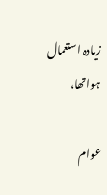زیادہ استعمال ہواتھا،

عوام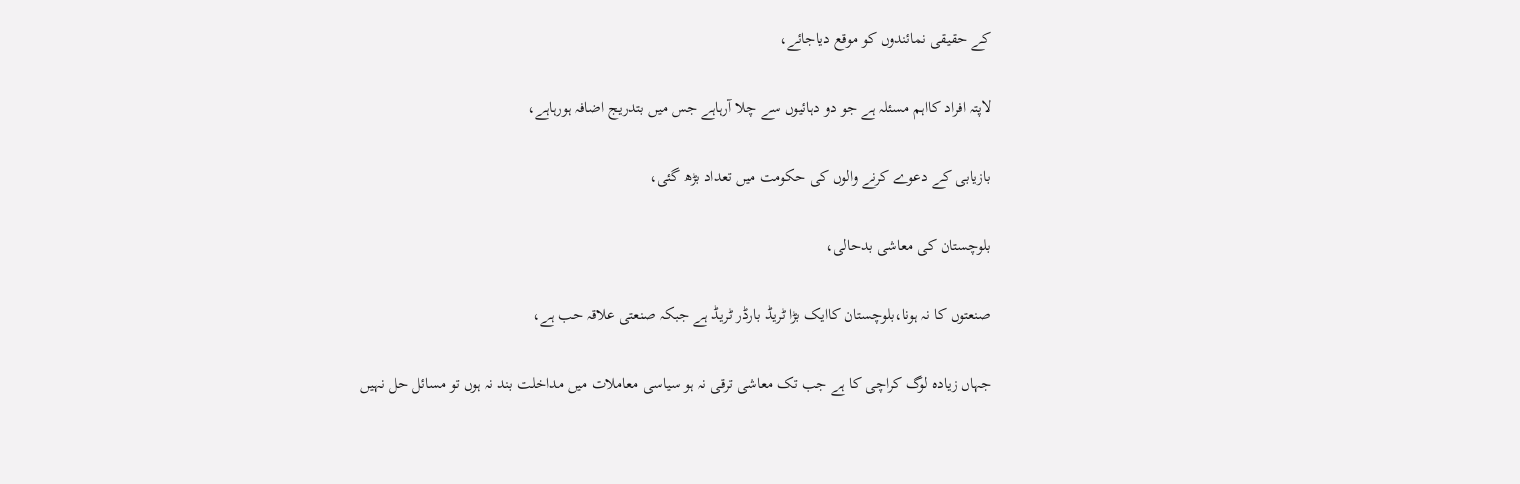کے حقیقی نمائندوں کو موقع دیاجائے،

لاپتہ افراد کااہم مسئلہ ہے جو دو دہائیوں سے چلا آرہاہے جس میں بتدریج اضافہ ہورہاہے،

بازیابی کے دعوے کرنے والوں کی حکومت میں تعداد بڑھ گئی،

بلوچستان کی معاشی بدحالی،

صنعتوں کا نہ ہونا،بلوچستان کاایک بڑا ٹریڈ بارڈر ٹریڈ ہے جبکہ صنعتی علاقہ حب ہے،

جہاں زیادہ لوگ کراچی کا ہے جب تک معاشی ترقی نہ ہو سیاسی معاملات میں مداخلت بند نہ ہوں تو مسائل حل نہیں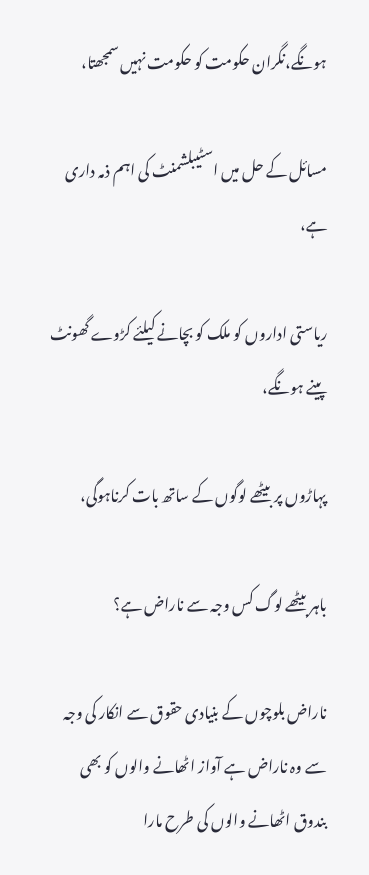ہونگے،نگران حکومت کو حکومت نہیں سمجھتا،

مسائل کے حل میں اسٹیبلشمنٹ کی اہم ذمہ داری ہے،

ریاستی اداروں کو ملک کو بچانے کیلئے کڑوے گھونٹ پینے ہونگے،

پہاڑوں پر بیٹھے لوگوں کے ساتھ بات کرناہوگی،

باہر بیٹھے لوگ کس وجہ سے ناراض ہے؟

ناراض بلوچوں کے بنیادی حقوق سے انکار کی وجہ سے وہ ناراض ہے آواز اٹھانے والوں کو بھی بندوق اٹھانے والوں کی طرح مارا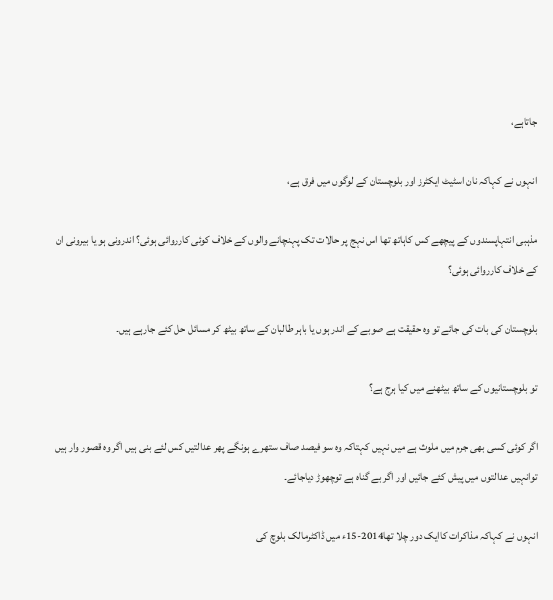جاتاہے،

انہوں نے کہاکہ نان اسٹیٹ ایکٹرز اور بلوچستان کے لوگوں میں فرق ہے،

مذہبی انتہاپسندوں کے پیچھے کس کاہاتھ تھا اس نہج پر حالات تک پہنچانے والوں کے خلاف کوئی کارروائی ہوئی؟ اندرونی ہو یا بیرونی ان کے خلاف کارروائی ہوئی؟

بلوچستان کی بات کی جائے تو وہ حقیقت ہے صوبے کے اندر ہوں یا باہر طالبان کے ساتھ بیٹھ کر مسائل حل کئے جارہے ہیں۔

تو بلوچستانیوں کے ساتھ بیٹھنے میں کیا ہرج ہے؟

اگر کوئی کسی بھی جرم میں ملوث ہے میں نہیں کہتاکہ وہ سو فیصد صاف ستھرے ہونگے پھر عدالتیں کس لئے بنی ہیں اگر وہ قصور وار ہیں توانہیں عدالتوں میں پیش کئے جائیں اور اگر بے گناہ ہے توچھوڑ دیاجائے۔

انہوں نے کہاکہ مذاکرات کاایک دور چلا تھا2014-15ء میں ڈاکٹرمالک بلوچ کی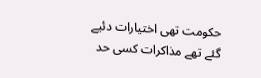حکومت تھی اختیارات دئیے گئے تھے مذاکرات کسی حد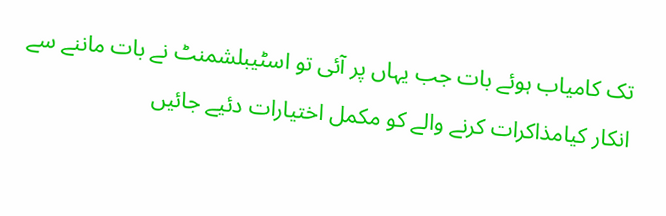تک کامیاب ہوئے بات جب یہاں پر آئی تو اسٹیبلشمنٹ نے بات ماننے سے انکار کیامذاکرات کرنے والے کو مکمل اختیارات دئیے جائیں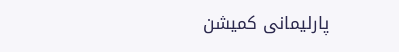پارلیمانی کمیشن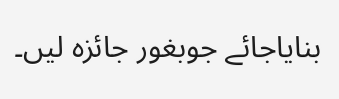بنایاجائے جوبغور جائزہ لیں۔